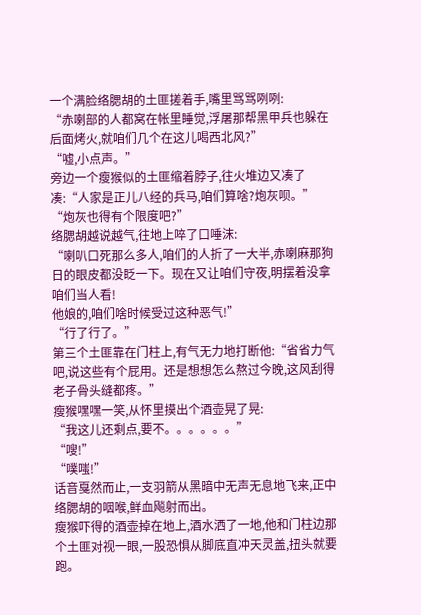一个满脸络腮胡的土匪搓着手,嘴里骂骂咧咧:
“赤喇部的人都窝在帐里睡觉,浮屠那帮黑甲兵也躲在后面烤火,就咱们几个在这儿喝西北风?”
“嘘,小点声。”
旁边一个瘦猴似的土匪缩着脖子,往火堆边又凑了凑:“人家是正儿八经的兵马,咱们算啥?炮灰呗。”
“炮灰也得有个限度吧?”
络腮胡越说越气,往地上啐了口唾沫:
“喇叭口死那么多人,咱们的人折了一大半,赤喇麻那狗日的眼皮都没眨一下。现在又让咱们守夜,明摆着没拿咱们当人看!
他娘的,咱们啥时候受过这种恶气!”
“行了行了。”
第三个土匪靠在门柱上,有气无力地打断他:“省省力气吧,说这些有个屁用。还是想想怎么熬过今晚,这风刮得老子骨头缝都疼。”
瘦猴嘿嘿一笑,从怀里摸出个酒壶晃了晃:
“我这儿还剩点,要不。。。。。。”
“嗖!”
“噗嗤!”
话音戛然而止,一支羽箭从黑暗中无声无息地飞来,正中络腮胡的咽喉,鲜血飚射而出。
瘦猴吓得的酒壶掉在地上,酒水洒了一地,他和门柱边那个土匪对视一眼,一股恐惧从脚底直冲天灵盖,扭头就要跑。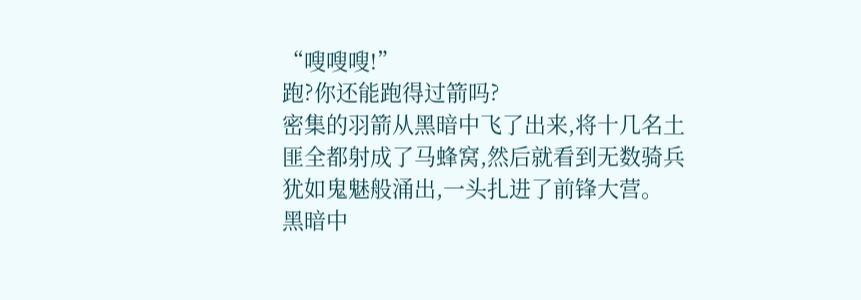“嗖嗖嗖!”
跑?你还能跑得过箭吗?
密集的羽箭从黑暗中飞了出来,将十几名土匪全都射成了马蜂窝,然后就看到无数骑兵犹如鬼魅般涌出,一头扎进了前锋大营。
黑暗中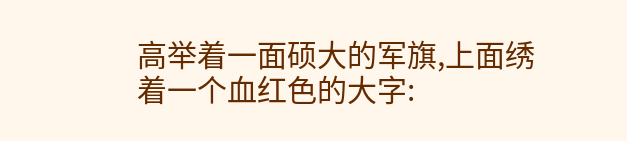高举着一面硕大的军旗,上面绣着一个血红色的大字: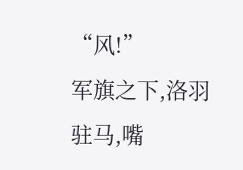“风!”
军旗之下,洛羽驻马,嘴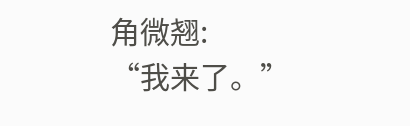角微翘:
“我来了。”